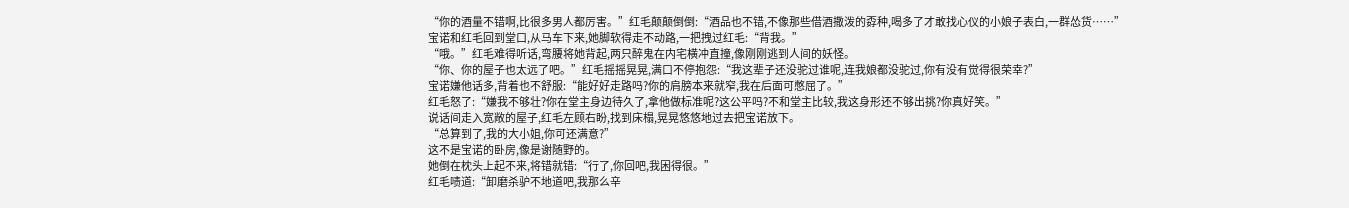“你的酒量不错啊,比很多男人都厉害。”红毛颠颠倒倒:“酒品也不错,不像那些借酒撒泼的孬种,喝多了才敢找心仪的小娘子表白,一群怂货……”
宝诺和红毛回到堂口,从马车下来,她脚软得走不动路,一把拽过红毛:“背我。”
“哦。”红毛难得听话,弯腰将她背起,两只醉鬼在内宅横冲直撞,像刚刚逃到人间的妖怪。
“你、你的屋子也太远了吧。”红毛摇摇晃晃,满口不停抱怨:“我这辈子还没驼过谁呢,连我娘都没驼过,你有没有觉得很荣幸?”
宝诺嫌他话多,背着也不舒服:“能好好走路吗?你的肩膀本来就窄,我在后面可憋屈了。”
红毛怒了:“嫌我不够壮?你在堂主身边待久了,拿他做标准呢?这公平吗?不和堂主比较,我这身形还不够出挑?你真好笑。”
说话间走入宽敞的屋子,红毛左顾右盼,找到床榻,晃晃悠悠地过去把宝诺放下。
“总算到了,我的大小姐,你可还满意?”
这不是宝诺的卧房,像是谢随野的。
她倒在枕头上起不来,将错就错:“行了,你回吧,我困得很。”
红毛啧道:“卸磨杀驴不地道吧,我那么辛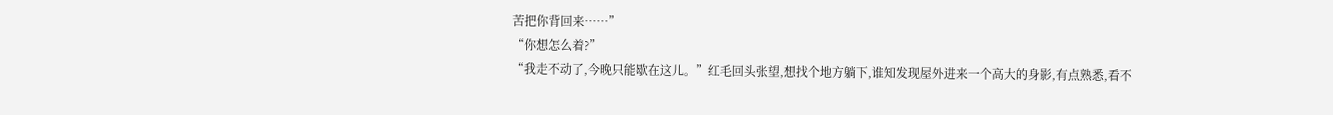苦把你背回来……”
“你想怎么着?”
“我走不动了,今晚只能歇在这儿。”红毛回头张望,想找个地方躺下,谁知发现屋外进来一个高大的身影,有点熟悉,看不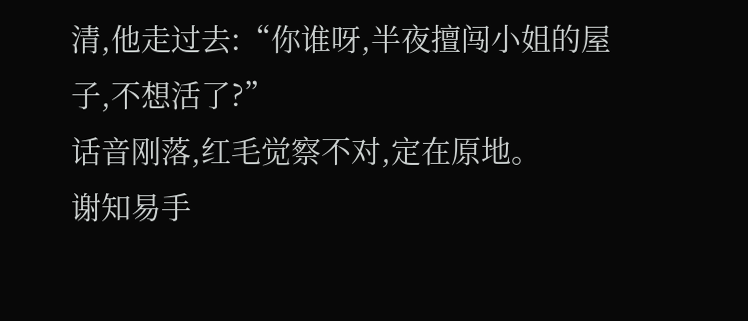清,他走过去:“你谁呀,半夜擅闯小姐的屋子,不想活了?”
话音刚落,红毛觉察不对,定在原地。
谢知易手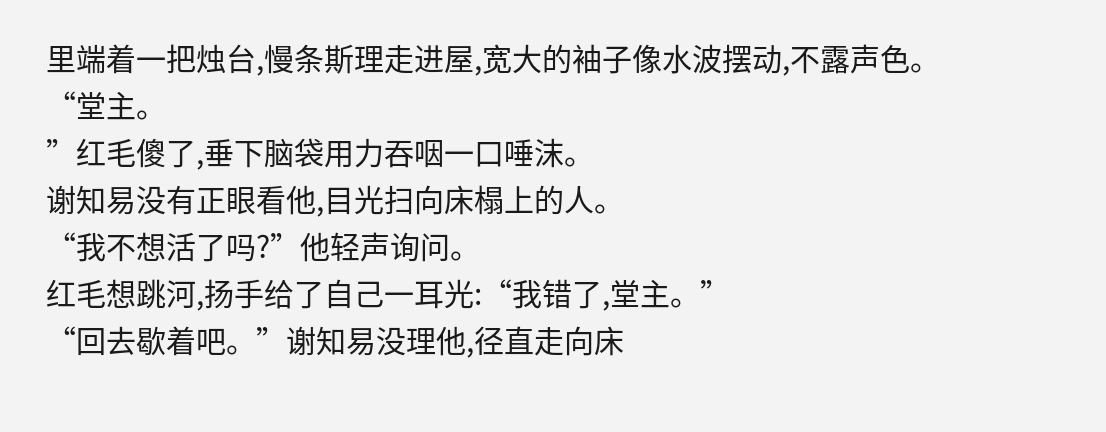里端着一把烛台,慢条斯理走进屋,宽大的袖子像水波摆动,不露声色。
“堂主。
”红毛傻了,垂下脑袋用力吞咽一口唾沫。
谢知易没有正眼看他,目光扫向床榻上的人。
“我不想活了吗?”他轻声询问。
红毛想跳河,扬手给了自己一耳光:“我错了,堂主。”
“回去歇着吧。”谢知易没理他,径直走向床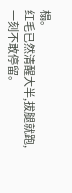榻。
红毛已然清醒大半,拔腿就跑,一刻不敢停留。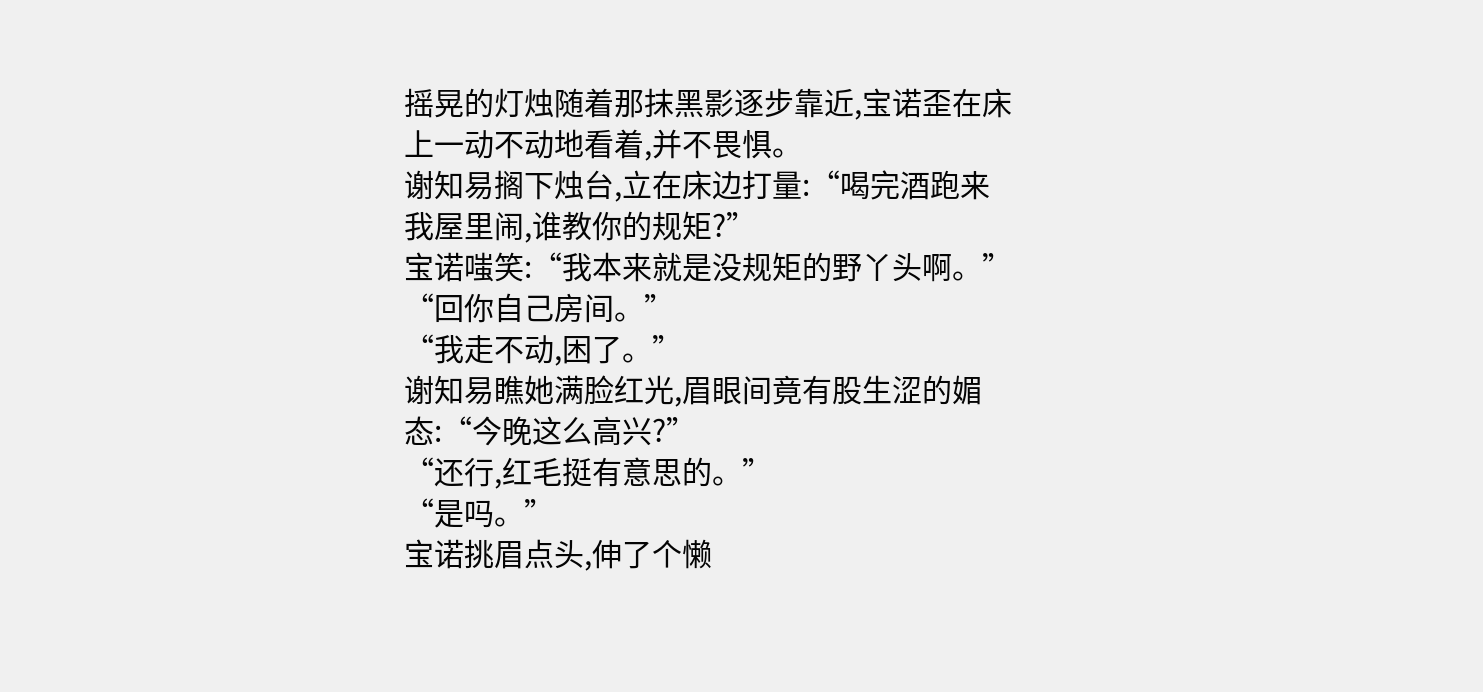摇晃的灯烛随着那抹黑影逐步靠近,宝诺歪在床上一动不动地看着,并不畏惧。
谢知易搁下烛台,立在床边打量:“喝完酒跑来我屋里闹,谁教你的规矩?”
宝诺嗤笑:“我本来就是没规矩的野丫头啊。”
“回你自己房间。”
“我走不动,困了。”
谢知易瞧她满脸红光,眉眼间竟有股生涩的媚态:“今晚这么高兴?”
“还行,红毛挺有意思的。”
“是吗。”
宝诺挑眉点头,伸了个懒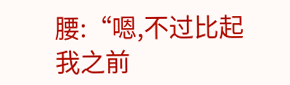腰:“嗯,不过比起我之前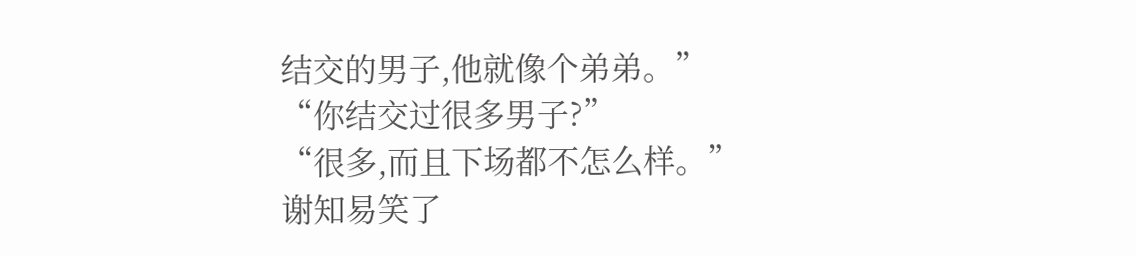结交的男子,他就像个弟弟。”
“你结交过很多男子?”
“很多,而且下场都不怎么样。”
谢知易笑了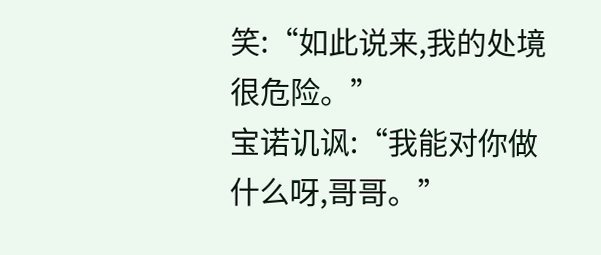笑:“如此说来,我的处境很危险。”
宝诺讥讽:“我能对你做什么呀,哥哥。”